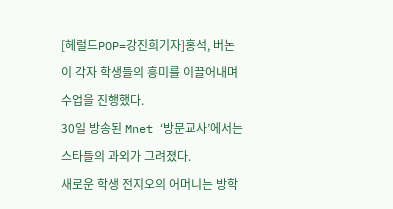[헤럴드POP=강진희기자]홍석, 버논이 각자 학생들의 흥미를 이끌어내며 수업을 진행했다.
30일 방송된 Mnet ‘방문교사’에서는 스타들의 과외가 그려졌다.
새로운 학생 전지오의 어머니는 방학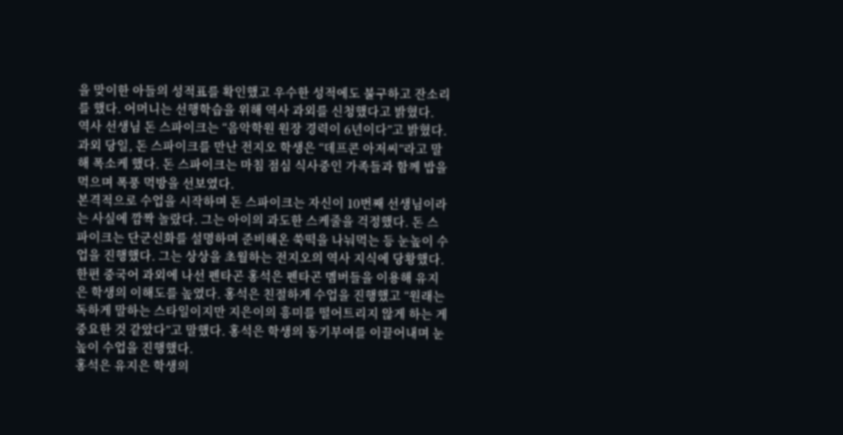을 맞이한 아들의 성적표를 확인했고 우수한 성적에도 불구하고 잔소리를 했다. 어머니는 선행학습을 위해 역사 과외를 신청했다고 밝혔다.
역사 선생님 돈 스파이크는 “음악학원 원장 경력이 6년이다”고 밝혔다. 과외 당일, 돈 스파이크를 만난 전지오 학생은 “데프콘 아저씨”라고 말해 폭소케 했다. 돈 스파이크는 마침 점심 식사중인 가족들과 함께 밥을 먹으며 폭풍 먹방을 선보였다.
본격적으로 수업을 시작하며 돈 스파이크는 자신이 10번째 선생님이라는 사실에 깜짝 놀랐다. 그는 아이의 과도한 스케줄을 걱정했다. 돈 스파이크는 단군신화를 설명하며 준비해온 쑥떡을 나눠먹는 등 눈높이 수업을 진행했다. 그는 상상을 초월하는 전지오의 역사 지식에 당황했다.
한편 중국어 과외에 나선 펜타곤 홍석은 펜타곤 멤버들을 이용해 유지은 학생의 이해도를 높였다. 홍석은 친절하게 수업을 진행했고 “원래는 독하게 말하는 스타일이지만 지은이의 흥미를 떨어트리지 않게 하는 게 중요한 것 같았다”고 말했다. 홍석은 학생의 동기부여를 이끌어내며 눈높이 수업을 진행했다.
홍석은 유지은 학생의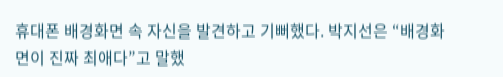휴대폰 배경화면 속 자신을 발견하고 기뻐했다. 박지선은 “배경화면이 진짜 최애다”고 말했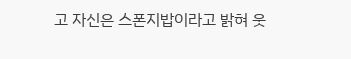고 자신은 스폰지밥이라고 밝혀 웃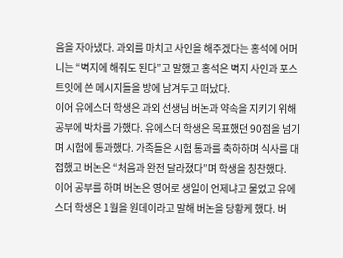음을 자아냈다. 과외를 마치고 사인을 해주겠다는 홍석에 어머니는 “벽지에 해줘도 된다”고 말했고 홍석은 벽지 사인과 포스트잇에 쓴 메시지들을 방에 남겨두고 떠났다.
이어 유에스더 학생은 과외 선생님 버논과 약속을 지키기 위해 공부에 박차를 가했다. 유에스더 학생은 목표했던 90점을 넘기며 시험에 통과했다. 가족들은 시험 통과를 축하하며 식사를 대접했고 버논은 “처음과 완전 달라졌다”며 학생을 칭찬했다.
이어 공부를 하며 버논은 영어로 생일이 언제냐고 물었고 유에스더 학생은 1월을 원데이라고 말해 버논을 당황케 했다. 버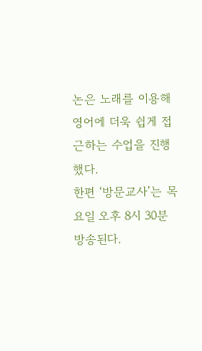논은 노래를 이용해 영어에 더욱 쉽게 접근하는 수업을 진행했다.
한편 ‘방문교사’는 목요일 오후 8시 30분 방송된다.